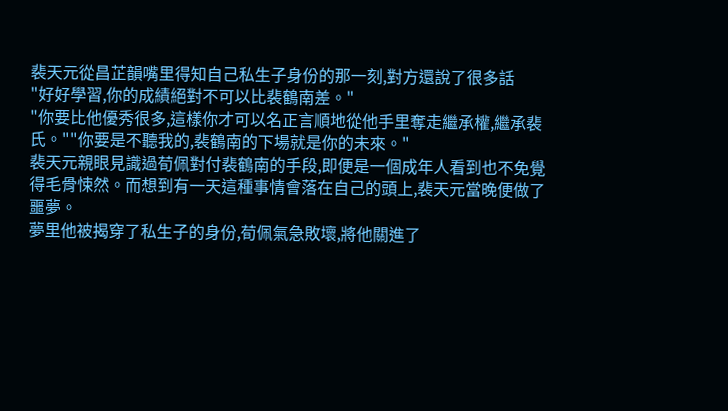裴天元從昌芷韻嘴里得知自己私生子身份的那一刻,對方還說了很多話
"好好學習,你的成績絕對不可以比裴鶴南差。"
"你要比他優秀很多,這樣你才可以名正言順地從他手里奪走繼承權,繼承裴氏。""你要是不聽我的,裴鶴南的下場就是你的未來。"
裴天元親眼見識過荀佩對付裴鶴南的手段,即便是一個成年人看到也不免覺得毛骨悚然。而想到有一天這種事情會落在自己的頭上,裴天元當晚便做了噩夢。
夢里他被揭穿了私生子的身份,荀佩氣急敗壞,將他關進了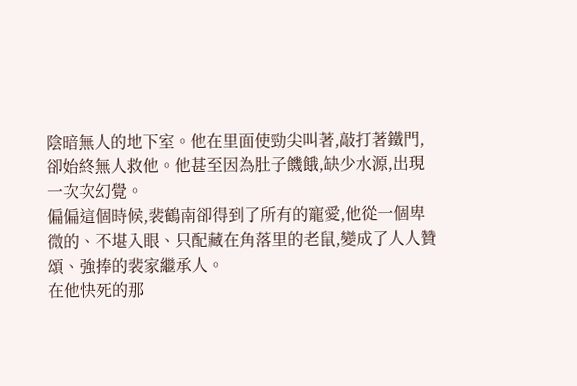陰暗無人的地下室。他在里面使勁尖叫著,敲打著鐵門,卻始終無人救他。他甚至因為肚子饑餓,缺少水源,出現一次次幻覺。
偏偏這個時候,裴鶴南卻得到了所有的寵愛,他從一個卑微的、不堪入眼、只配藏在角落里的老鼠,變成了人人贊頌、強捧的裴家繼承人。
在他快死的那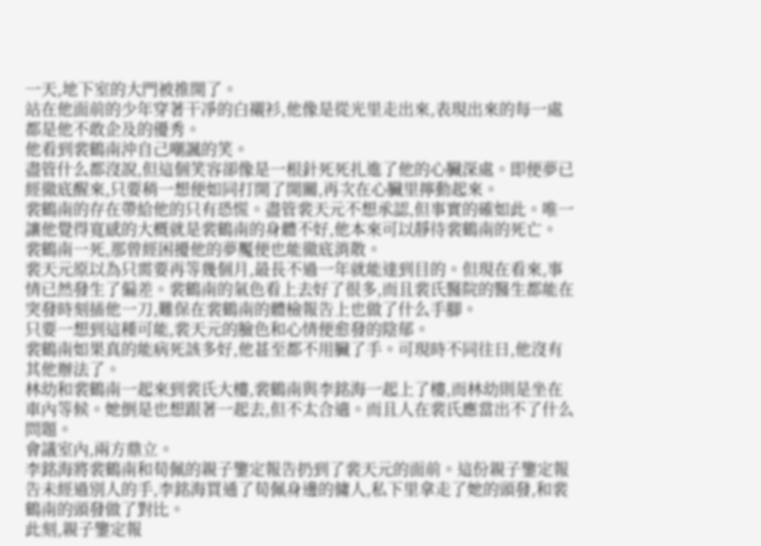一天,地下室的大門被推開了。
站在他面前的少年穿著干凈的白襯衫,他像是從光里走出來,表現出來的每一處都是他不敢企及的優秀。
他看到裴鶴南沖自己嘲諷的笑。
盡管什么都沒說,但這個笑容卻像是一根針死死扎進了他的心臟深處。即便夢已經徹底醒來,只要稍一想便如同打開了開關,再次在心臟里擰動起來。
裴鶴南的存在帶給他的只有恐慌。盡管裴天元不想承認,但事實的確如此。唯一讓他覺得寬感的大概就是裴鶴南的身體不好,他本來可以靜待裴鶴南的死亡。
裴鶴南一死,那曾經困擾他的夢魘便也能徹底消散。
裴天元原以為只需要再等幾個月,最長不過一年就能達到目的。但現在看來,事情已然發生了偏差。裴鶴南的氣色看上去好了很多,而且裴氏醫院的醫生都能在突發時刻插他一刀,難保在裴鶴南的體檢報告上也做了什么手腳。
只要一想到這種可能,裴天元的臉色和心情便愈發的陰郁。
裴鶴南如果真的能病死該多好,他甚至都不用臟了手。可現時不同往日,他沒有其他辦法了。
林幼和裴鶴南一起來到裴氏大樓,裴鶴南與李銘海一起上了樓,而林幼則是坐在車內等候。她倒是也想跟著一起去,但不太合適。而且人在裴氏應當出不了什么問題。
會議室內,兩方鼎立。
李銘海將裴鶴南和荀佩的親子鑒定報告扔到了裴天元的面前。這份親子鑒定報告未經過別人的手,李銘海買通了荀佩身邊的傭人,私下里拿走了她的頭發,和裴鶴南的頭發做了對比。
此刻,親子鑒定報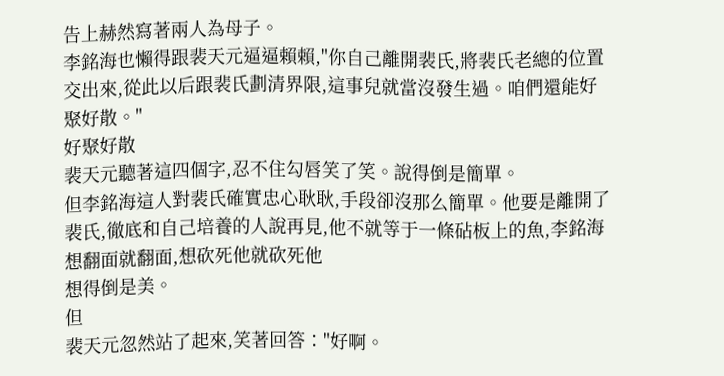告上赫然寫著兩人為母子。
李銘海也懶得跟裴天元逼逼賴賴,"你自己離開裴氏,將裴氏老總的位置交出來,從此以后跟裴氏劃清界限,這事兒就當沒發生過。咱們還能好聚好散。"
好聚好散
裴天元聽著這四個字,忍不住勾唇笑了笑。說得倒是簡單。
但李銘海這人對裴氏確實忠心耿耿,手段卻沒那么簡單。他要是離開了裴氏,徹底和自己培養的人說再見,他不就等于一條砧板上的魚,李銘海想翻面就翻面,想砍死他就砍死他
想得倒是美。
但
裴天元忽然站了起來,笑著回答∶"好啊。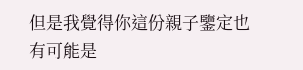但是我覺得你這份親子鑒定也有可能是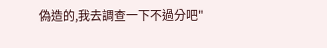偽造的,我去調查一下不過分吧"